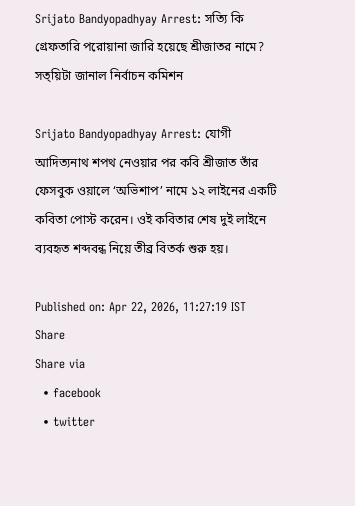Srijato Bandyopadhyay Arrest: সত্যি কি গ্রেফতারি পরোয়ানা জারি হয়েছে শ্রীজাতর নামে? সত্য়িটা জানাল নির্বাচন কমিশন

Srijato Bandyopadhyay Arrest: যোগী আদিত্যনাথ শপথ নেওয়ার পর কবি শ্রীজাত তাঁর ফেসবুক ওয়ালে ‘অভিশাপ’ নামে ১২ লাইনের একটি কবিতা পোস্ট করেন। ওই কবিতার শেষ দুই লাইনে ব্যবহৃত শব্দবন্ধ নিয়ে তীব্র বিতর্ক শুরু হয়।

Published on: Apr 22, 2026, 11:27:19 IST
Share
Share via
  • facebook
  • twitter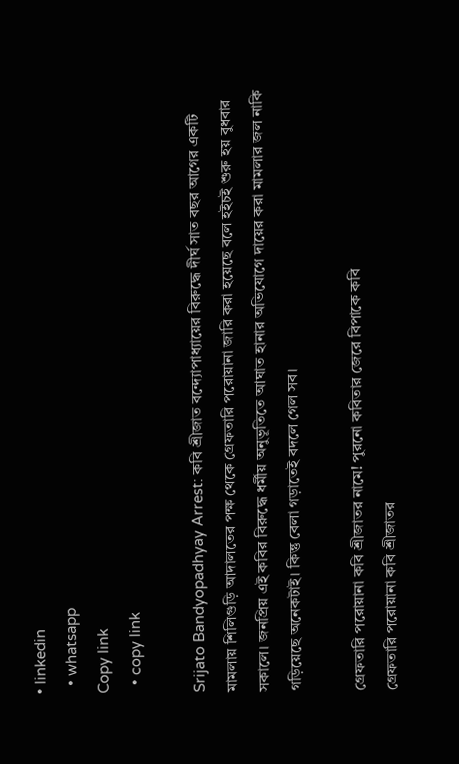• linkedin
  • whatsapp
Copy link
  • copy link

Srijato Bandyopadhyay Arrest: কবি শ্রীজাত বন্দ্যোপাধ্যায়ের বিরুদ্ধে দীর্ঘ সাত বছর আগের একটি মামলায় শিলিগুড়ি আদালতের পক্ষ থেকে গ্রেফতারি পরোয়ানা জারি করা হয়েছে বলে হইচই শুরু হয় বুধবার সকালে। জনপ্রিয় এই কবির বিরুদ্ধে ধর্মীয় অনুভূতিতে আঘাত হানার অভিযোগে দায়ের করা মামলার জল নাকি গড়িয়েছে অনেকটাই। কিন্তু বেলা গড়াতেই বদলে গেল সব।

গ্রেফতারি পরোয়ানা কবি শ্রীজাতর নামে! পুরনো কবিতার জেরে বিপাকে কবি
গ্রেফতারি পরোয়ানা কবি শ্রীজাতর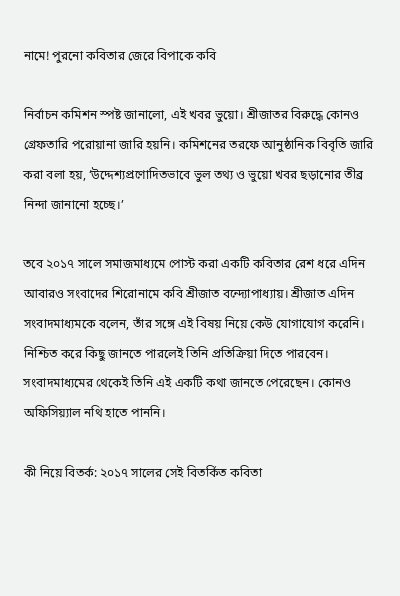নামে! পুরনো কবিতার জেরে বিপাকে কবি

নির্বাচন কমিশন স্পষ্ট জানালো, এই খবর ভুয়ো। শ্রীজাতর বিরুদ্ধে কোনও গ্রেফতারি পরোয়ানা জারি হয়নি। কমিশনের তরফে আনুষ্ঠানিক বিবৃতি জারি করা বলা হয়, ‘উদ্দেশ্যপ্রণোদিতভাবে ভুল তথ্য ও ভুয়ো খবর ছড়ানোর তীব্র নিন্দা জানানো হচ্ছে।’

তবে ২০১৭ সালে সমাজমাধ্যমে পোস্ট করা একটি কবিতার রেশ ধরে এদিন আবারও সংবাদের শিরোনামে কবি শ্রীজাত বন্দ্যোপাধ্যায়। শ্রীজাত এদিন সংবাদমাধ্যমকে বলেন, তাঁর সঙ্গে এই বিষয় নিয়ে কেউ যোগাযোগ করেনি। নিশ্চিত করে কিছু জানতে পারলেই তিনি প্রতিক্রিয়া দিতে পারবেন। সংবাদমাধ্যমের থেকেই তিনি এই একটি কথা জানতে পেরেছেন। কোনও অফিসিয়্যাল নথি হাতে পাননি।

কী নিয়ে বিতর্ক: ২০১৭ সালের সেই বিতর্কিত কবিতা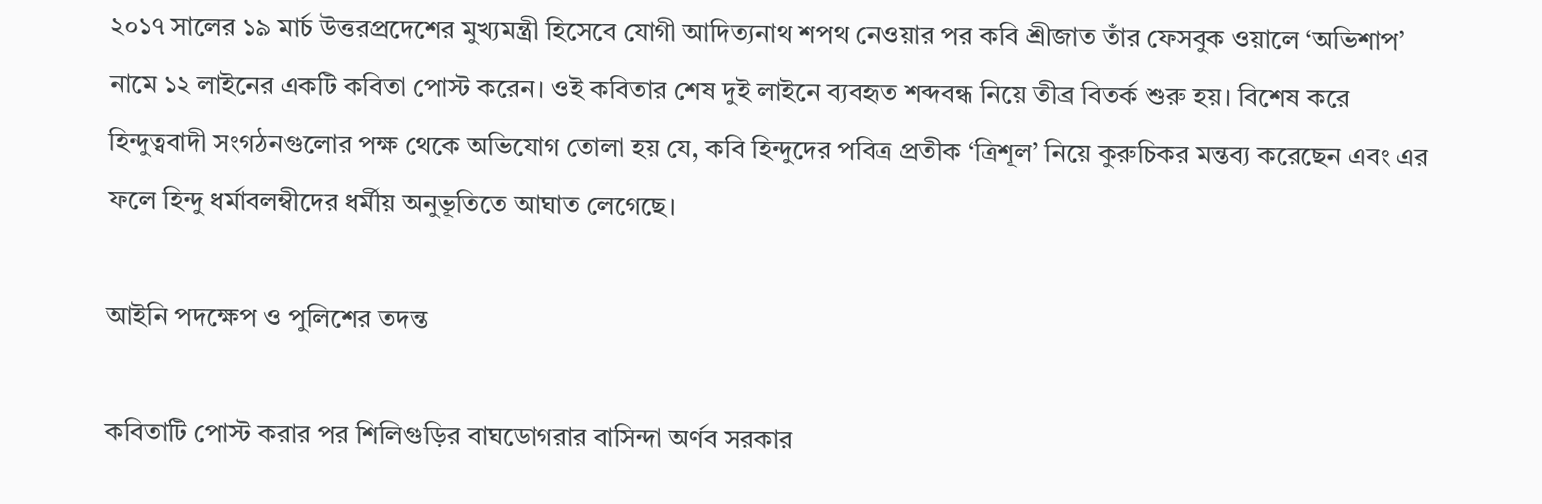২০১৭ সালের ১৯ মার্চ উত্তরপ্রদেশের মুখ্যমন্ত্রী হিসেবে যোগী আদিত্যনাথ শপথ নেওয়ার পর কবি শ্রীজাত তাঁর ফেসবুক ওয়ালে ‘অভিশাপ’ নামে ১২ লাইনের একটি কবিতা পোস্ট করেন। ওই কবিতার শেষ দুই লাইনে ব্যবহৃত শব্দবন্ধ নিয়ে তীব্র বিতর্ক শুরু হয়। বিশেষ করে হিন্দুত্ববাদী সংগঠনগুলোর পক্ষ থেকে অভিযোগ তোলা হয় যে, কবি হিন্দুদের পবিত্র প্রতীক ‘ত্রিশূল’ নিয়ে কুরুচিকর মন্তব্য করেছেন এবং এর ফলে হিন্দু ধর্মাবলম্বীদের ধর্মীয় অনুভূতিতে আঘাত লেগেছে।

আইনি পদক্ষেপ ও পুলিশের তদন্ত

কবিতাটি পোস্ট করার পর শিলিগুড়ির বাঘডোগরার বাসিন্দা অর্ণব সরকার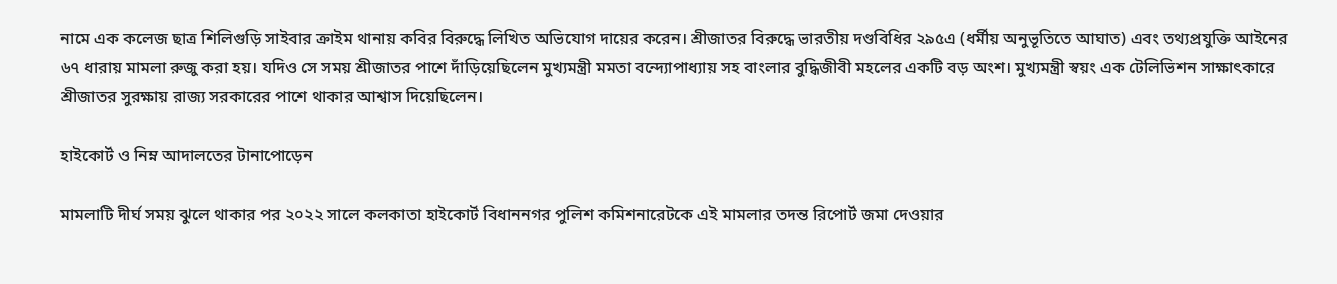নামে এক কলেজ ছাত্র শিলিগুড়ি সাইবার ক্রাইম থানায় কবির বিরুদ্ধে লিখিত অভিযোগ দায়ের করেন। শ্রীজাতর বিরুদ্ধে ভারতীয় দণ্ডবিধির ২৯৫এ (ধর্মীয় অনুভূতিতে আঘাত) এবং তথ্যপ্রযুক্তি আইনের ৬৭ ধারায় মামলা রুজু করা হয়। যদিও সে সময় শ্রীজাতর পাশে দাঁড়িয়েছিলেন মুখ্যমন্ত্রী মমতা বন্দ্যোপাধ্যায় সহ বাংলার বুদ্ধিজীবী মহলের একটি বড় অংশ। মুখ্যমন্ত্রী স্বয়ং এক টেলিভিশন সাক্ষাৎকারে শ্রীজাতর সুরক্ষায় রাজ্য সরকারের পাশে থাকার আশ্বাস দিয়েছিলেন।

হাইকোর্ট ও নিম্ন আদালতের টানাপোড়েন

মামলাটি দীর্ঘ সময় ঝুলে থাকার পর ২০২২ সালে কলকাতা হাইকোর্ট বিধাননগর পুলিশ কমিশনারেটকে এই মামলার তদন্ত রিপোর্ট জমা দেওয়ার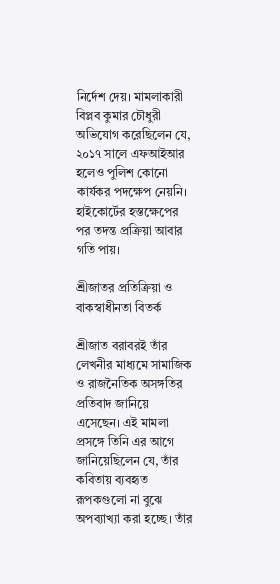নির্দেশ দেয়। মামলাকারী বিপ্লব কুমার চৌধুরী অভিযোগ করেছিলেন যে, ২০১৭ সালে এফআইআর হলেও পুলিশ কোনো কার্যকর পদক্ষেপ নেয়নি। হাইকোর্টের হস্তক্ষেপের পর তদন্ত প্রক্রিয়া আবার গতি পায়।

শ্রীজাতর প্রতিক্রিয়া ও বাকস্বাধীনতা বিতর্ক

শ্রীজাত বরাবরই তাঁর লেখনীর মাধ্যমে সামাজিক ও রাজনৈতিক অসঙ্গতির প্রতিবাদ জানিয়ে এসেছেন। এই মামলা প্রসঙ্গে তিনি এর আগে জানিয়েছিলেন যে, তাঁর কবিতায় ব্যবহৃত রূপকগুলো না বুঝে অপব্যাখ্যা করা হচ্ছে। তাঁর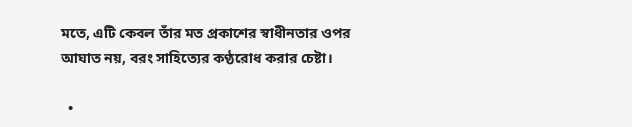মতে, এটি কেবল তাঁর মত প্রকাশের স্বাধীনতার ওপর আঘাত নয়, বরং সাহিত্যের কণ্ঠরোধ করার চেষ্টা।

  •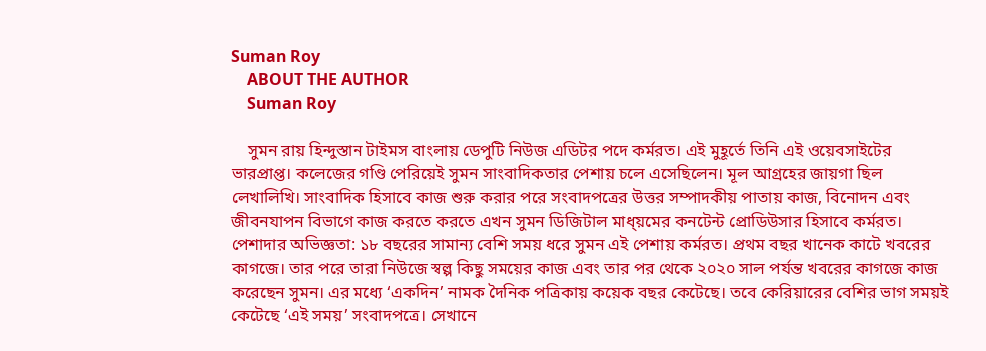Suman Roy
    ABOUT THE AUTHOR
    Suman Roy

    সুমন রায় হিন্দুস্তান টাইমস বাংলায় ডেপুটি নিউজ এডিটর পদে কর্মরত। এই মুহূর্তে তিনি এই ওয়েবসাইটের ভারপ্রাপ্ত। কলেজের গণ্ডি পেরিয়েই সুমন সাংবাদিকতার পেশায় চলে এসেছিলেন। মূল আগ্রহের জায়গা ছিল লেখালিখি। সাংবাদিক হিসাবে কাজ শুরু করার পরে সংবাদপত্রের উত্তর সম্পাদকীয় পাতায় কাজ, বিনোদন এবং জীবনযাপন বিভাগে কাজ করতে করতে এখন সুমন ডিজিটাল মাধ্য়মের কনটেন্ট প্রোডিউসার হিসাবে কর্মরত। পেশাদার অভিজ্ঞতা: ১৮ বছরের সামান্য বেশি সময় ধরে সুমন এই পেশায় কর্মরত। প্রথম বছর খানেক কাটে খবরের কাগজে। তার পরে তারা নিউজে স্বল্প কিছু সময়ের কাজ এবং তার পর থেকে ২০২০ সাল পর্যন্ত খবরের কাগজে কাজ করেছেন সুমন। এর মধ্যে ‘একদিন’ নামক দৈনিক পত্রিকায় কয়েক বছর কেটেছে। তবে কেরিয়ারের বেশির ভাগ সময়ই কেটেছে ‘এই সময়’ সংবাদপত্রে। সেখানে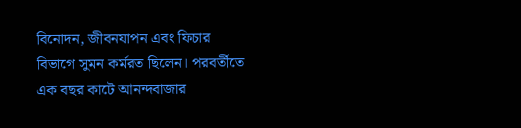বিনোদন, জীবনযাপন এবং ফিচার বিভাগে সুমন কর্মরত ছিলেন। পরবর্তীতে এক বছর কাটে আনন্দবাজার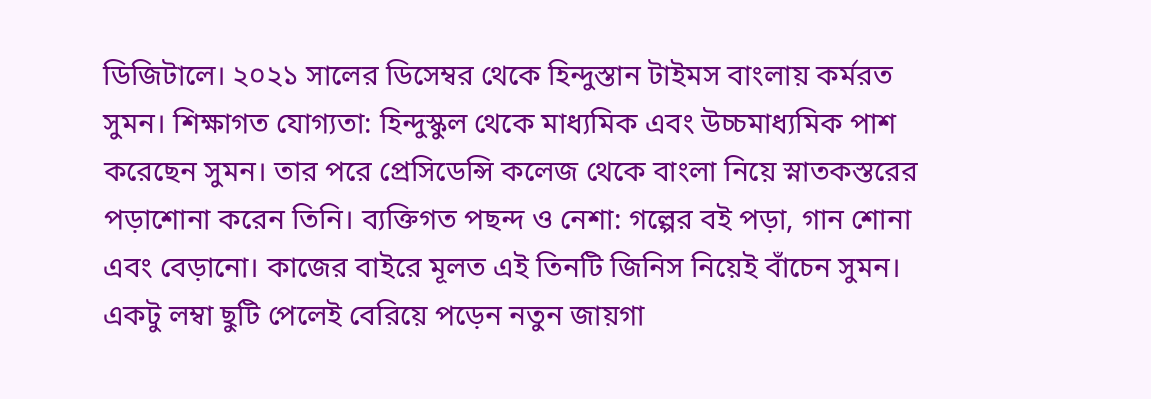ডিজিটালে। ২০২১ সালের ডিসেম্বর থেকে হিন্দুস্তান টাইমস বাংলায় কর্মরত সুমন। শিক্ষাগত যোগ্যতা: হিন্দুস্কুল থেকে মাধ্যমিক এবং উচ্চমাধ্যমিক পাশ করেছেন সুমন। তার পরে প্রেসিডেন্সি কলেজ থেকে বাংলা নিয়ে স্নাতকস্তরের পড়াশোনা করেন তিনি। ব্যক্তিগত পছন্দ ও নেশা: গল্পের বই পড়া, গান শোনা এবং বেড়ানো। কাজের বাইরে মূলত এই তিনটি জিনিস নিয়েই বাঁচেন সুমন। একটু লম্বা ছুটি পেলেই বেরিয়ে পড়েন নতুন জায়গা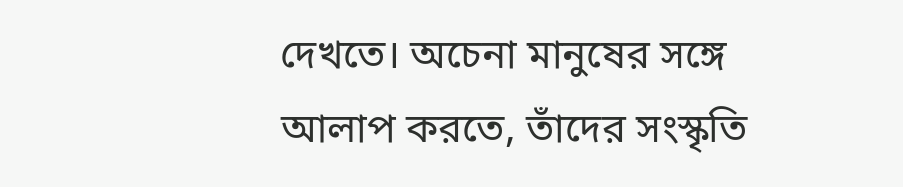দেখতে। অচেনা মানুষের সঙ্গে আলাপ করতে, তাঁদের সংস্কৃতি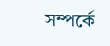সম্পর্কে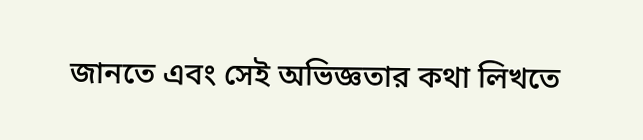জানতে এবং সেই অভিজ্ঞতার কথা লিখতে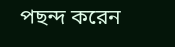পছন্দ করেন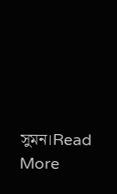সুমন।Read More